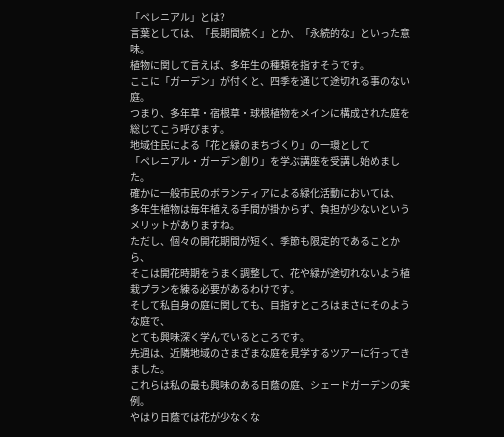「ペレニアル」とは?
言葉としては、「長期間続く」とか、「永続的な」といった意味。
植物に関して言えば、多年生の種類を指すそうです。
ここに「ガーデン」が付くと、四季を通じて途切れる事のない庭。
つまり、多年草・宿根草・球根植物をメインに構成された庭を総じてこう呼びます。
地域住民による「花と緑のまちづくり」の一環として
「ペレニアル・ガーデン創り」を学ぶ講座を受講し始めました。
確かに一般市民のボランティアによる緑化活動においては、
多年生植物は毎年植える手間が掛からず、負担が少ないというメリットがありますね。
ただし、個々の開花期間が短く、季節も限定的であることから、
そこは開花時期をうまく調整して、花や緑が途切れないよう植栽プランを練る必要があるわけです。
そして私自身の庭に関しても、目指すところはまさにそのような庭で、
とても興味深く学んでいるところです。
先週は、近隣地域のさまざまな庭を見学するツアーに行ってきました。
これらは私の最も興味のある日蔭の庭、シェードガーデンの実例。
やはり日蔭では花が少なくな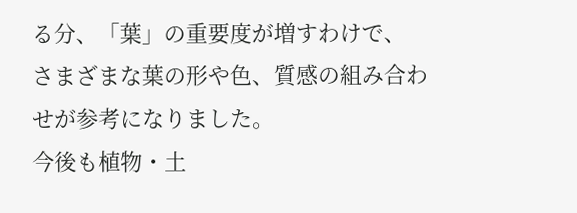る分、「葉」の重要度が増すわけで、
さまざまな葉の形や色、質感の組み合わせが参考になりました。
今後も植物・土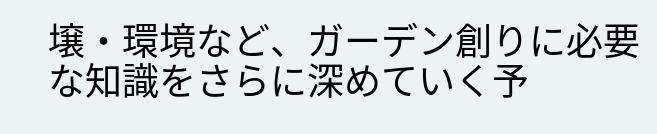壌・環境など、ガーデン創りに必要な知識をさらに深めていく予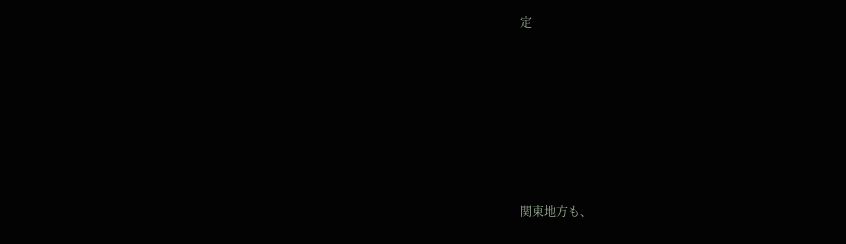定










関東地方も、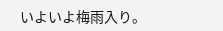いよいよ梅雨入り。